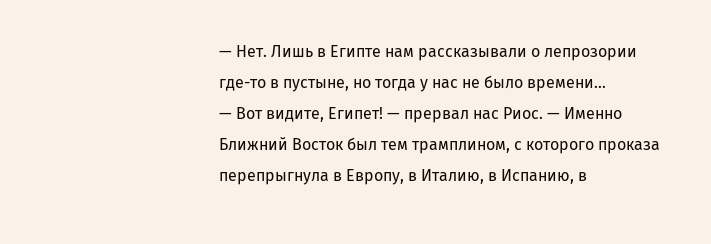— Нет. Лишь в Египте нам рассказывали о лепрозории где-то в пустыне, но тогда у нас не было времени…
— Вот видите, Египет! — прервал нас Риос. — Именно Ближний Восток был тем трамплином, с которого проказа перепрыгнула в Европу, в Италию, в Испанию, в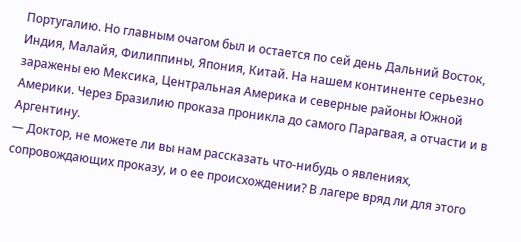Португалию. Но главным очагом был и остается по сей день Дальний Восток, Индия, Малайя, Филиппины, Япония, Китай. На нашем континенте серьезно заражены ею Мексика, Центральная Америка и северные районы Южной Америки. Через Бразилию проказа проникла до самого Парагвая, а отчасти и в Аргентину.
— Доктор, не можете ли вы нам рассказать что-нибудь о явлениях, сопровождающих проказу, и о ее происхождении? В лагере вряд ли для этого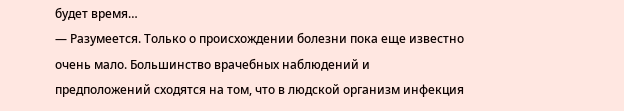будет время…
— Разумеется. Только о происхождении болезни пока еще известно очень мало. Большинство врачебных наблюдений и предположений сходятся на том, что в людской организм инфекция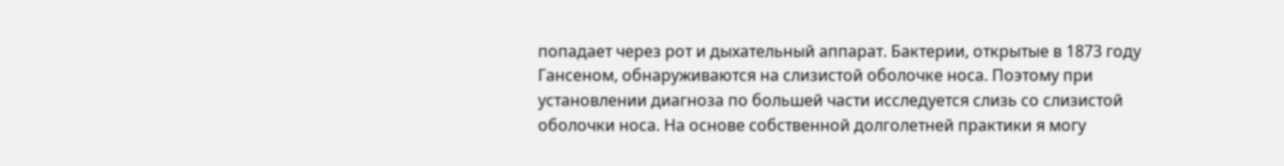попадает через рот и дыхательный аппарат. Бактерии, открытые в 1873 году Гансеном, обнаруживаются на слизистой оболочке носа. Поэтому при установлении диагноза по большей части исследуется слизь со слизистой оболочки носа. На основе собственной долголетней практики я могу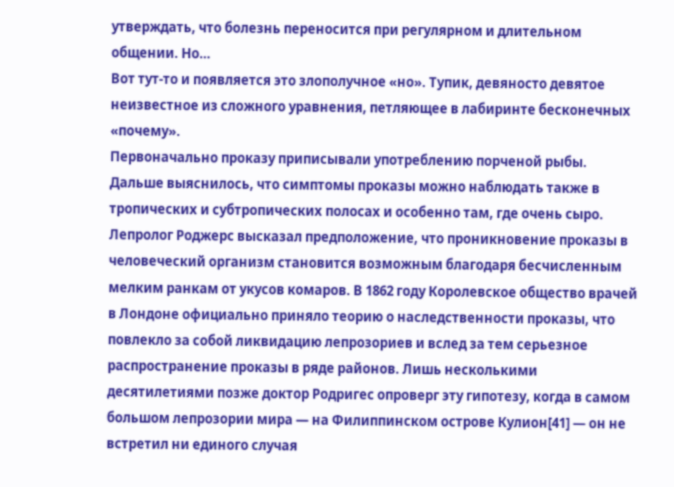утверждать, что болезнь переносится при регулярном и длительном общении. Но…
Вот тут-то и появляется это злополучное «но». Тупик, девяносто девятое неизвестное из сложного уравнения, петляющее в лабиринте бесконечных «почему».
Первоначально проказу приписывали употреблению порченой рыбы. Дальше выяснилось, что симптомы проказы можно наблюдать также в тропических и субтропических полосах и особенно там, где очень сыро. Лепролог Роджерс высказал предположение, что проникновение проказы в человеческий организм становится возможным благодаря бесчисленным мелким ранкам от укусов комаров. В 1862 году Королевское общество врачей в Лондоне официально приняло теорию о наследственности проказы, что повлекло за собой ликвидацию лепрозориев и вслед за тем серьезное распространение проказы в ряде районов. Лишь несколькими десятилетиями позже доктор Родригес опроверг эту гипотезу, когда в самом большом лепрозории мира — на Филиппинском острове Кулион[41] — он не встретил ни единого случая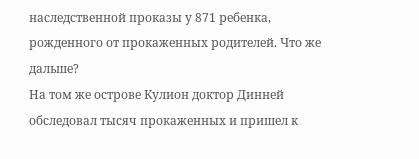наследственной проказы у 871 ребенка, рожденного от прокаженных родителей. Что же дальше?
На том же острове Кулион доктор Динней обследовал тысяч прокаженных и пришел к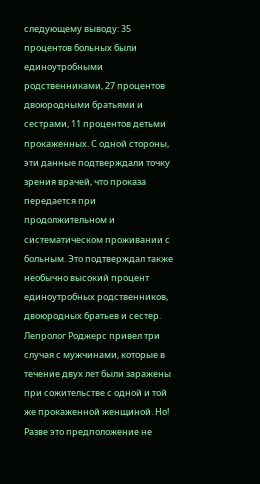следующему выводу: 35 процентов больных были единоутробными родственниками, 27 процентов двоюродными братьями и сестрами, 11 процентов детьми прокаженных. С одной стороны, эти данные подтверждали точку зрения врачей, что проказа передается при продолжительном и систематическом проживании с больным. Это подтверждал также необычно высокий процент единоутробных родственников, двоюродных братьев и сестер. Лепролог Роджерс привел три случая с мужчинами, которые в течение двух лет были заражены при сожительстве с одной и той же прокаженной женщиной. Но! Разве это предположение не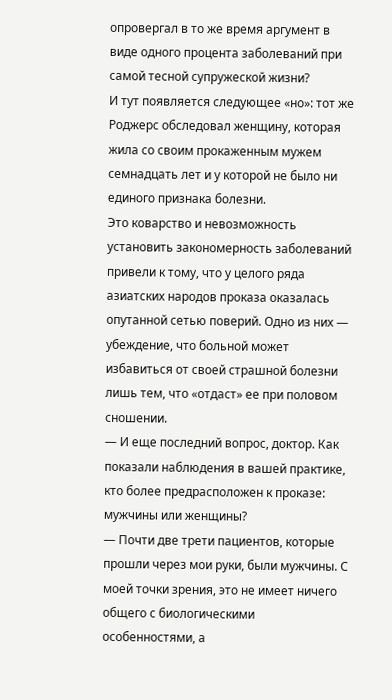опровергал в то же время аргумент в виде одного процента заболеваний при самой тесной супружеской жизни?
И тут появляется следующее «но»: тот же Роджерс обследовал женщину, которая жила со своим прокаженным мужем семнадцать лет и у которой не было ни единого признака болезни.
Это коварство и невозможность установить закономерность заболеваний привели к тому, что у целого ряда азиатских народов проказа оказалась опутанной сетью поверий. Одно из них — убеждение, что больной может избавиться от своей страшной болезни лишь тем, что «отдаст» ее при половом сношении.
— И еще последний вопрос, доктор. Как показали наблюдения в вашей практике, кто более предрасположен к проказе: мужчины или женщины?
— Почти две трети пациентов, которые прошли через мои руки, были мужчины. С моей точки зрения, это не имеет ничего общего с биологическими особенностями, а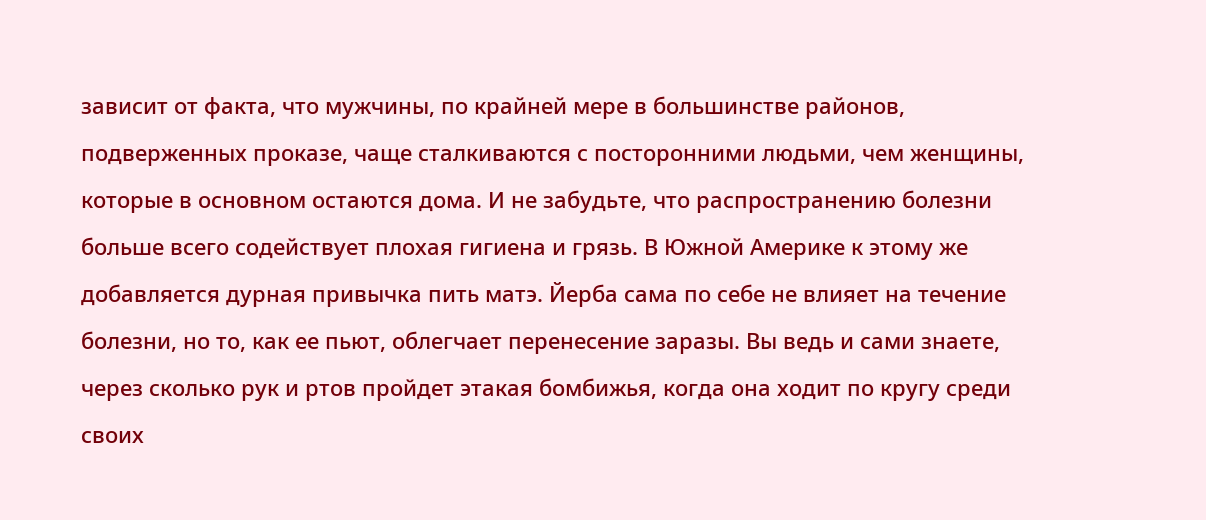зависит от факта, что мужчины, по крайней мере в большинстве районов, подверженных проказе, чаще сталкиваются с посторонними людьми, чем женщины, которые в основном остаются дома. И не забудьте, что распространению болезни больше всего содействует плохая гигиена и грязь. В Южной Америке к этому же добавляется дурная привычка пить матэ. Йерба сама по себе не влияет на течение болезни, но то, как ее пьют, облегчает перенесение заразы. Вы ведь и сами знаете, через сколько рук и ртов пройдет этакая бомбижья, когда она ходит по кругу среди своих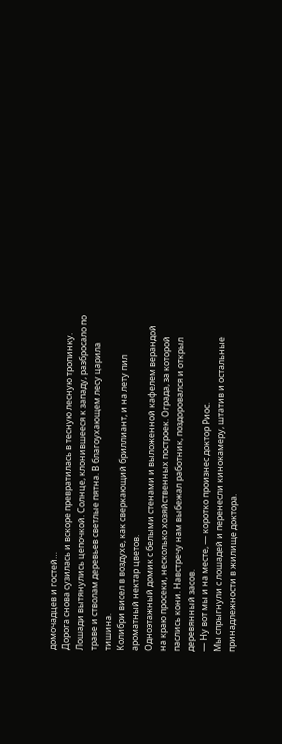домочадцев и гостей…
Дорога снова сузилась и вскоре превратилась в тесную лесную тропинку. Лошади вытянулись цепочкой. Солнце, клонившееся к западу, разбросало по траве и стволам деревьев светлые пятна. В благоухающем лесу царила тишина.
Колибри висел в воздухе, как сверкающий бриллиант, и на лету пил ароматный нектар цветов.
Одноэтажный домик с белыми стенами и выложенной кафелем верандой на краю просеки, несколько хозяйственных построек. Ограда, за которой паслись кони. Навстречу нам выбежал работник, поздоровался и открыл деревянный засов.
— Ну вот мы и на месте, — коротко произнес доктор Риос.
Мы спрыгнули с лошадей и перенесли кинокамеру, штатив и остальные принадлежности в жилище доктора.